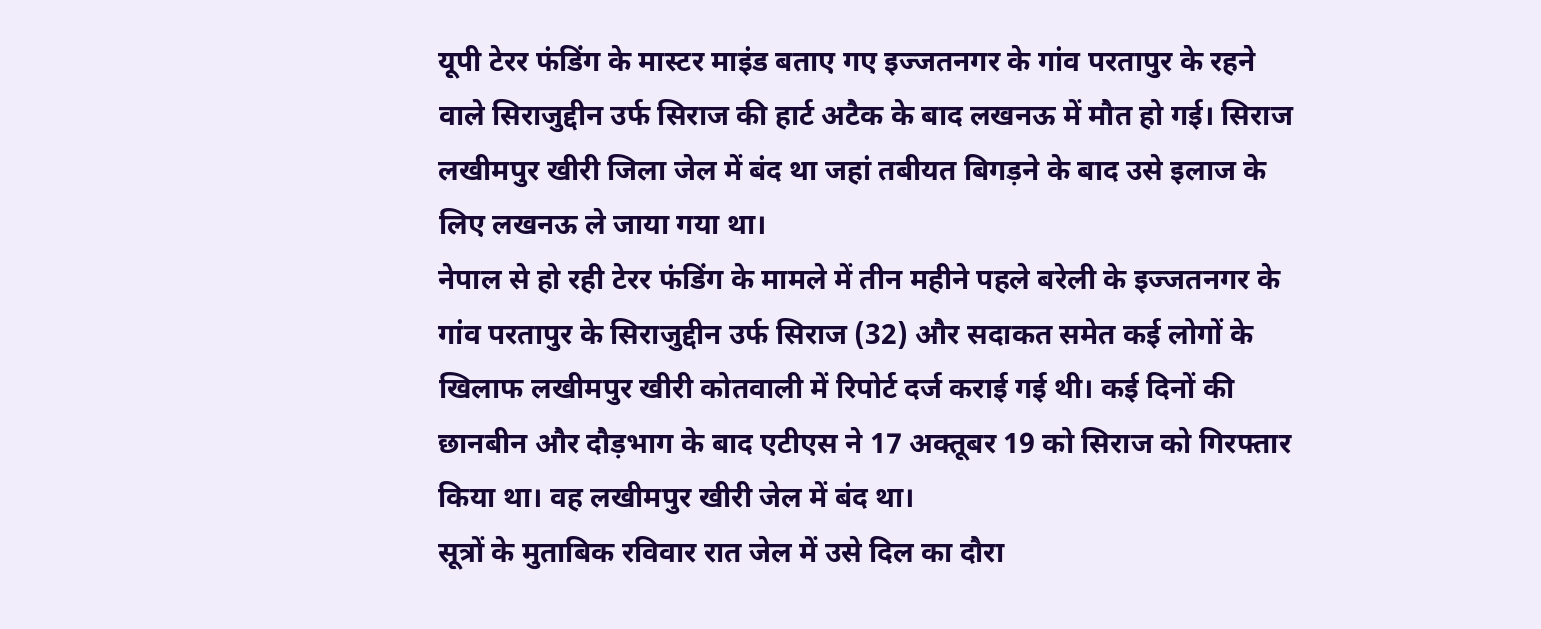यूपी टेरर फंडिंग के मास्टर माइंड बताए गए इज्जतनगर के गांव परतापुर के रहने वाले सिराजुद्दीन उर्फ सिराज की हार्ट अटैक के बाद लखनऊ में मौत हो गई। सिराज लखीमपुर खीरी जिला जेल में बंद था जहां तबीयत बिगड़ने के बाद उसे इलाज के लिए लखनऊ ले जाया गया था।
नेपाल से हो रही टेरर फंडिंग के मामले में तीन महीने पहले बरेली के इज्जतनगर के गांव परतापुर के सिराजुद्दीन उर्फ सिराज (32) और सदाकत समेत कई लोगों के खिलाफ लखीमपुर खीरी कोतवाली में रिपोर्ट दर्ज कराई गई थी। कई दिनों की छानबीन और दौड़भाग के बाद एटीएस ने 17 अक्तूबर 19 को सिराज को गिरफ्तार किया था। वह लखीमपुर खीरी जेल में बंद था।
सूत्रों के मुताबिक रविवार रात जेल में उसे दिल का दौरा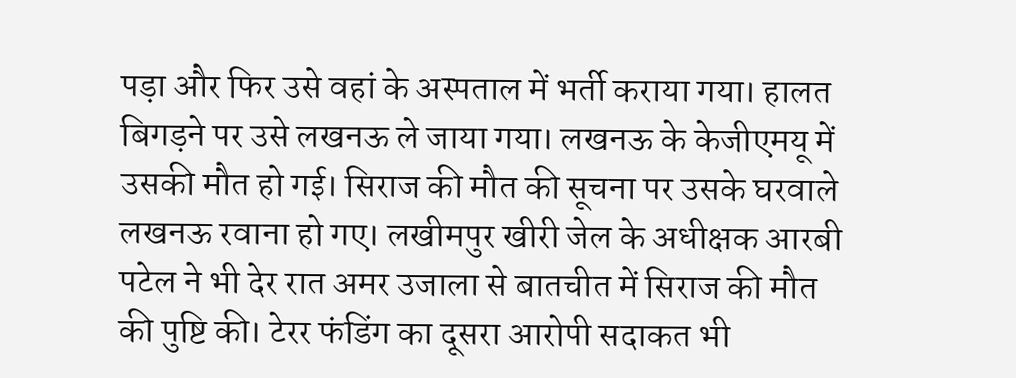पड़ा और फिर उसे वहां के अस्पताल में भर्ती कराया गया। हालत बिगड़ने पर उसे लखनऊ ले जाया गया। लखनऊ के केजीएमयू में उसकी मौत हो गई। सिराज की मौत की सूचना पर उसके घरवाले लखनऊ रवाना हो गए। लखीमपुर खीरी जेल के अधीक्षक आरबी पटेल ने भी देर रात अमर उजाला से बातचीत में सिराज की मौत की पुष्टि की। टेरर फंडिंग का दूसरा आरोपी सदाकत भी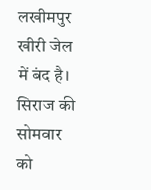लखीमपुर खीरी जेल में बंद है। सिराज की सोमवार को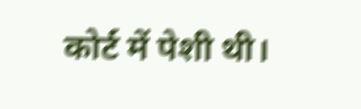कोर्ट में पेशी थी।